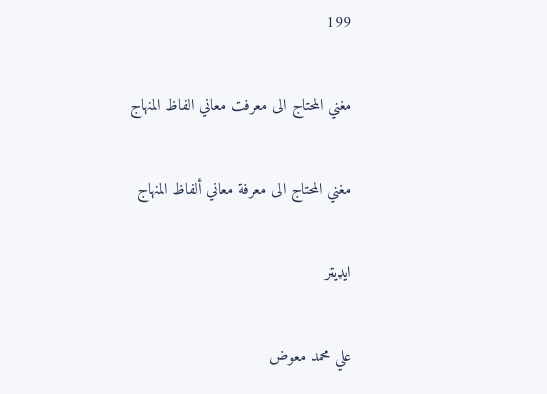199

مغني المحتاج الی معرفت معاني الفاظ المنهاج

مغني المحتاج الى معرفة معاني ألفاظ المنهاج

ایډیټر

علي محمد معوض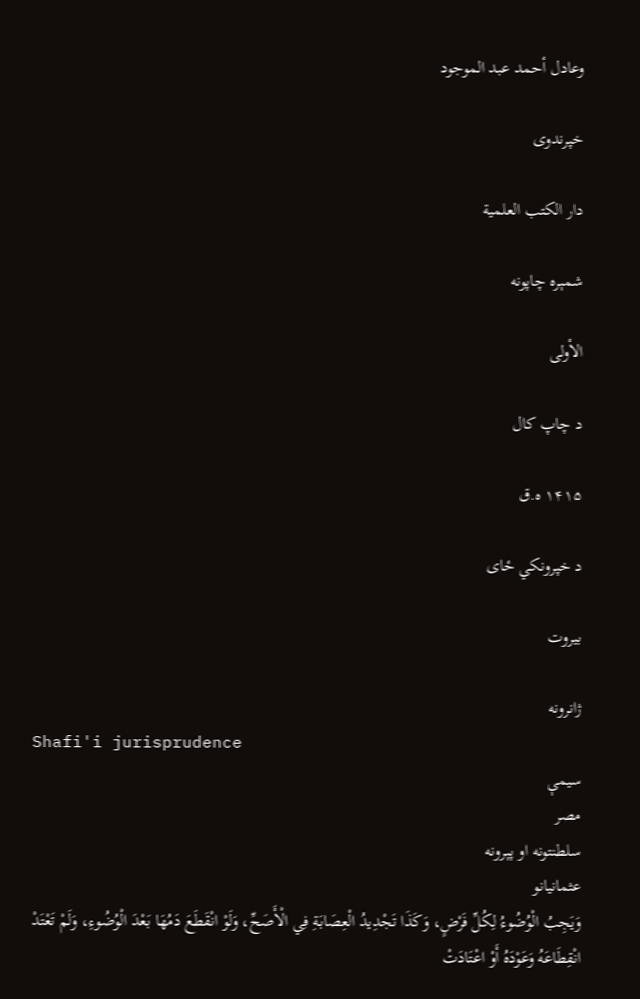وعادل أحمد عبد الموجود

خپرندوی

دار الكتب العلمية

شمېره چاپونه

الأولى

د چاپ کال

۱۴۱۵ ه.ق

د خپرونکي ځای

بيروت

ژانرونه
Shafi'i jurisprudence
سیمې
مصر
سلطنتونه او پېرونه
عثمانيانو
وَيَجِبُ الْوُضُوءُ لِكُلِّ فَرْضٍ، وَكَذَا تَجْدِيدُ الْعِصَابَةِ فِي الْأَصَحِّ، وَلَوْ انْقَطَعَ دَمُهَا بَعْدَ الْوُضُوءِ، وَلَمْ تَعْتَدْ انْقِطَاعَهُ وَعَوْدَهُ أَوْ اعْتَادَتْ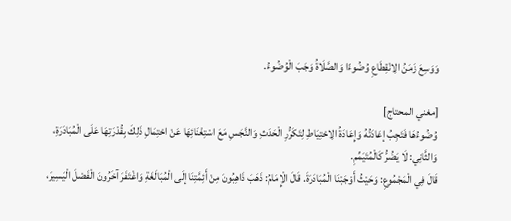وَوَسِعَ زَمَنُ الِانْقِطَاعِ وُضُوءًا وَالصَّلَاةُ وَجَبَ الْوُضُوءُ.

[مغني المحتاج]
وُضُوءُهَا فَتَجِبُ إعَادَتُهُ وَإِعَادَةُ الِاحْتِيَاطِ لِتَكَرُّرِ الْحَدَثِ وَالنَّجَسِ مَعَ اسْتِغْنَائِهَا عَنْ احْتِمَالِ ذَلِكَ بِقُدْرَتِهَا عَلَى الْمُبَادَرَةِ، وَالثَّانِي: لَا يَضُرُّ كَالْمُتَيَمِّمِ.
قَالَ فِي الْمَجْمُوعِ: وَحَيْثُ أَوْجَبْنَا الْمُبَادَرَةَ. قَالَ الْإِمَامُ: ذَهَبَ ذَاهِبُونَ مِنْ أَئِمَّتِنَا إلَى الْمُبَالَغَةِ وَاغْتَفَرَ آخَرُونَ الْفَصْلَ الْيَسِيرَ،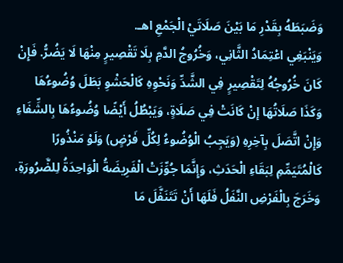وَضَبَطَهُ بِقَدْرِ مَا بَيْنَ صَلَاتَيْ الْجَمْعِ اهـ.
وَيَنْبَغِي اعْتِمَادُ الثَّانِي، وَخُرُوجُ الدَّمِ بِلَا تَقْصِيرٍ مِنْهَا لَا يَضُرُّ. فَإِنْ كَانَ خُرُوجُهُ لِتَقْصِيرٍ فِي الشَّدِّ وَنَحْوِهِ كَالْحَشْوِ بَطَلَ وُضُوءُهَا وَكَذَا صَلَاتُهَا إنْ كَانَتْ فِي صَلَاةٍ، وَيَبْطُلُ أَيْضًا وُضُوءُهَا بِالشِّفَاءِ وَإِنْ اتَّصَلَ بِآخِرِهِ (وَيَجِبُ الْوُضُوءُ لِكُلِّ فَرْضٍ) وَلَوْ مَنْذُورًا كَالْمُتَيَمِّمِ لِبَقَاءِ الْحَدَثِ، وَإِنَّمَا جُوِّزَتْ الْفَرِيضَةُ الْوَاحِدَةُ لِلضَّرُورَةِ، وَخَرَجَ بِالْفَرْضِ النَّفَلُ فَلَهَا أَنْ تَتَنَفَّلَ مَا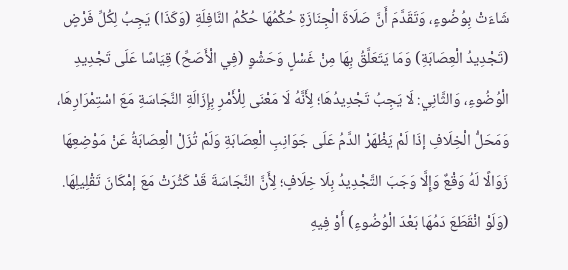شَاءَتْ بِوُضُوءٍ، وَتَقَدَّمَ أَنَّ صَلَاةَ الْجِنَازَةِ حُكْمُهَا حُكْمُ النَّافِلَةِ (وَكَذَا) يَجِبُ لِكُلِّ فَرْضٍ (تَجْدِيدُ الْعِصَابَةِ) وَمَا يَتَعَلَّقُ بِهَا مِنْ غَسْلٍ وَحَشْوٍ (فِي الْأَصَحِّ) قِيَاسًا عَلَى تَجْدِيدِ الْوُضُوءِ، وَالثَّانِي: لَا يَجِبُ تَجْدِيدُهَا؛ لِأَنَّهُ لَا مَعْنَى لِلْأَمْرِ بِإِزَالَةِ النَّجَاسَةِ مَعَ اسْتِمْرَارِهَا، وَمَحَلُّ الْخِلَافِ إذَا لَمْ يَظْهَرْ الدَّمُ عَلَى جَوَانِبِ الْعِصَابَةِ وَلَمْ تُزَلْ الْعِصَابَةُ عَنْ مَوْضِعِهَا زَوَالًا لَهُ وَقْعٌ وَإِلَّا وَجَبَ التَّجْدِيدُ بِلَا خِلَافٍ؛ لِأَنَّ النَّجَاسَةَ قَدْ كَثُرَتْ مَعَ إمْكَانَ تَقْلِيلِهَا.
(وَلَوْ انْقَطَعَ دَمُهَا بَعْدَ الْوُضُوءِ) أَوْ فِيهِ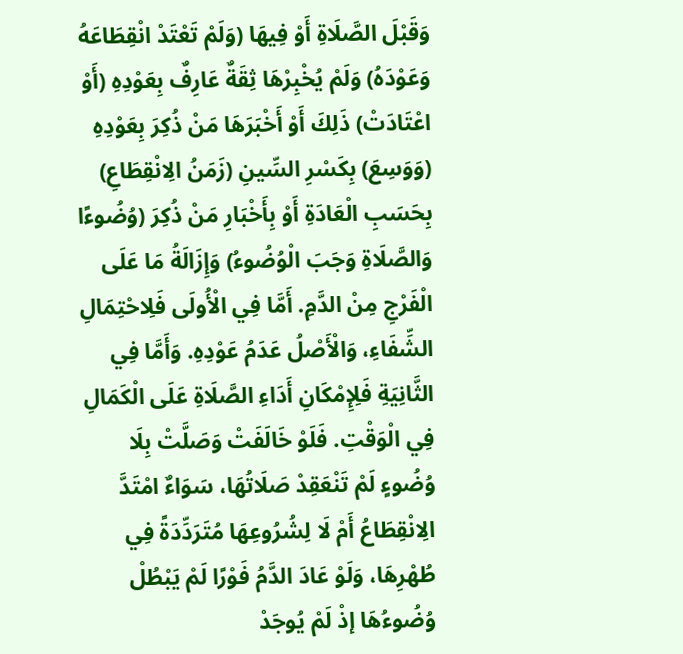وَقَبْلَ الصَّلَاةِ أَوْ فِيهَا (وَلَمْ تَعْتَدْ انْقِطَاعَهُ وَعَوْدَهُ) وَلَمْ يُخْبِرْهَا ثِقَةٌ عَارِفٌ بِعَوْدِهِ (أَوْ اعْتَادَتْ) ذَلِكَ أَوْ أَخْبَرَهَا مَنْ ذُكِرَ بِعَوْدِهِ (وَوَسِعَ) بِكَسْرِ السِّينِ (زَمَنُ الِانْقِطَاعِ) بِحَسَبِ الْعَادَةِ أَوْ بِأَخْبَارِ مَنْ ذُكِرَ (وُضُوءًا وَالصَّلَاةِ وَجَبَ الْوُضُوءُ) وَإِزَالَةُ مَا عَلَى الْفَرْجِ مِنْ الدَّمِ. أَمَّا فِي الْأُولَى فَلِاحْتِمَالِ الشِّفَاءِ، وَالْأَصْلُ عَدَمُ عَوْدِهِ. وَأَمَّا فِي الثَّانِيَةِ فَلِإِمْكَانِ أَدَاءِ الصَّلَاةِ عَلَى الْكَمَالِ فِي الْوَقْتِ. فَلَوْ خَالَفَتْ وَصَلَّتْ بِلَا وُضُوءٍ لَمْ تَنْعَقِدْ صَلَاتُهَا، سَوَاءٌ امْتَدَّ الِانْقِطَاعُ أَمْ لَا لِشُرُوعِهَا مُتَرَدِّدَةً فِي طُهْرِهَا، وَلَوْ عَادَ الدَّمُ فَوْرًا لَمْ يَبْطُلْ وُضُوءُهَا إذْ لَمْ يُوجَدْ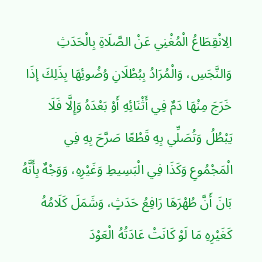الِانْقِطَاعُ الْمُغْنِي عَنْ الصَّلَاةِ بِالْحَدَثِ وَالنَّجَسِ، وَالْمُرَادُ بِبُطْلَانِ وُضُوئِهَا بِذَلِكَ إذَا خَرَجَ مِنْهَا دَمٌ فِي أَثْنَائِهِ أَوْ بَعْدَهُ وَإِلَّا فَلَا يَبْطُلُ وَتُصَلِّي بِهِ قَطْعًا صَرَّحَ بِهِ فِي الْمَجْمُوعِ وَكَذَا فِي الْبَسِيطِ وَغَيْرِهِ، وَوَجْهٌ بِأَنَّهُ بَانَ أَنَّ طُهْرَهَا رَافِعُ حَدَثٍ، وَشَمَلَ كَلَامُهُ كَغَيْرِهِ مَا لَوْ كَانَتْ عَادَتُهُ الْعَوْدَ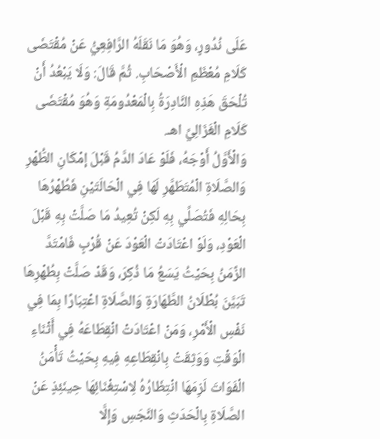عَلَى نُدُورٍ، وَهُوَ مَا نَقَلَهُ الرَّافِعِيُّ عَنْ مُقْتَضَى كَلَامِ مُعْظَمِ الْأَصْحَابِ. ثُمَّ قَالَ: وَلَا يَبْعُدُ أَنْ تُلْحَقَ هَذِهِ النَّادِرَةُ بِالْمَعْدُومَةِ وَهُوَ مُقْتَضَى كَلَامِ الْغَزَالِيِّ اهـ.
وَالْأَوَّلُ أَوْجَهُ، فَلَوْ عَادَ الدَّمُ قَبْلَ إمْكَانِ الطُّهْرِ وَالصَّلَاةِ الْمُتَطَهَّرِ لَهَا فِي الْحَالَتَيْنِ فَطُهْرُهَا بِحَالِهِ فَتُصَلِّي بِهِ لَكِنْ تُعِيدُ مَا صَلَّتْ بِهِ قَبْلَ الْعَوْدِ، وَلَوْ اعْتَادَتْ الْعَوْدَ عَنْ قُرْبٍ فَامْتَدَّ الزَّمَنُ بِحَيْثُ يَسَعُ مَا ذُكِرَ، وَقَدْ صَلَّتْ بِطُهْرِهَا تَبَيَّنَ بُطْلَانُ الطَّهَارَةِ وَالصَّلَاةِ اعْتِبَارًا بِمَا فِي نَفْسِ الْأَمْرِ، وَمَنْ اعْتَادَتْ انْقِطَاعَهُ فِي أَثْنَاءِ الْوَقْتِ وَوَثِقَتْ بِانْقِطَاعِهِ فِيهِ بِحَيْثُ تَأْمَنُ الْفَوَاتَ لَزِمَهَا انْتِظَارُهُ لِاسْتِغْنَائِهَا حِينَئِذٍ عَنْ الصَّلَاةِ بِالْحَدَثِ وَالنَّجَسِ وَإِلَّا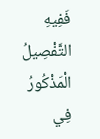فَفِيهِ التَّفْصِيلُ الْمَذْكُورُ فِي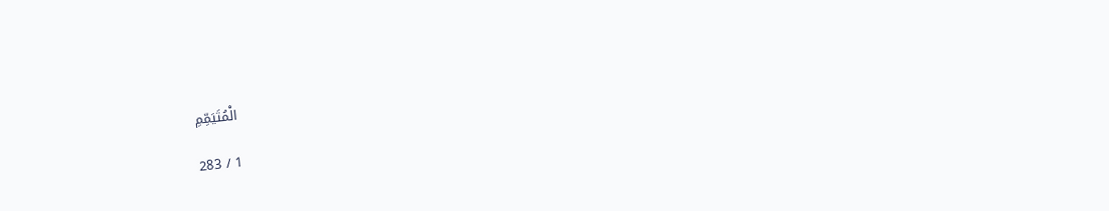الْمُتَيَمِّمِ

1 / 283